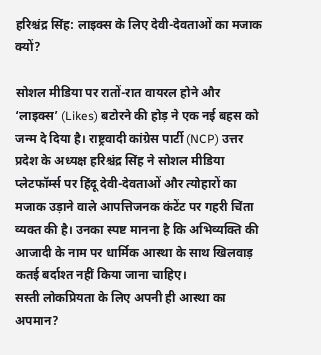हरिश्चंद्र सिंह: लाइक्स के लिए देवी-देवताओं का मजाक क्यों?

सोशल मीडिया पर रातों-रात वायरल होने और ‘लाइक्स’ (Likes) बटोरने की होड़ ने एक नई बहस को जन्म दे दिया है। राष्ट्रवादी कांग्रेस पार्टी (NCP) उत्तर प्रदेश के अध्यक्ष हरिश्चंद्र सिंह ने सोशल मीडिया प्लेटफॉर्म्स पर हिंदू देवी-देवताओं और त्योहारों का मजाक उड़ाने वाले आपत्तिजनक कंटेंट पर गहरी चिंता व्यक्त की है। उनका स्पष्ट मानना है कि अभिव्यक्ति की आजादी के नाम पर धार्मिक आस्था के साथ खिलवाड़ कतई बर्दाश्त नहीं किया जाना चाहिए।
सस्ती लोकप्रियता के लिए अपनी ही आस्था का अपमान?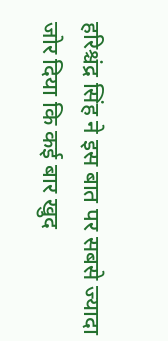हरिश्चंद्र सिंह ने इस बात पर सबसे ज्यादा जोर दिया कि कई बार खुद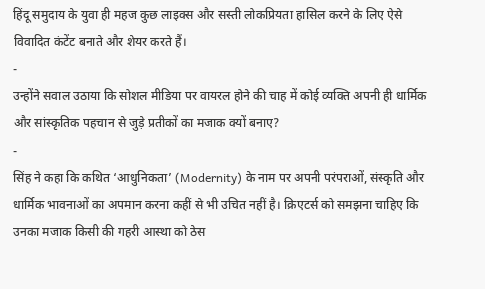हिंदू समुदाय के युवा ही महज कुछ लाइक्स और सस्ती लोकप्रियता हासिल करने के लिए ऐसे विवादित कंटेंट बनाते और शेयर करते हैं।
-
उन्होंने सवाल उठाया कि सोशल मीडिया पर वायरल होने की चाह में कोई व्यक्ति अपनी ही धार्मिक और सांस्कृतिक पहचान से जुड़े प्रतीकों का मजाक क्यों बनाए?
-
सिंह ने कहा कि कथित ‘आधुनिकता’ (Modernity) के नाम पर अपनी परंपराओं, संस्कृति और धार्मिक भावनाओं का अपमान करना कहीं से भी उचित नहीं है। क्रिएटर्स को समझना चाहिए कि उनका मजाक किसी की गहरी आस्था को ठेस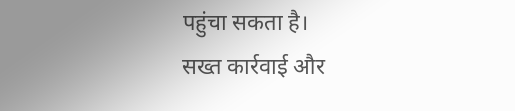पहुंचा सकता है।
सख्त कार्रवाई और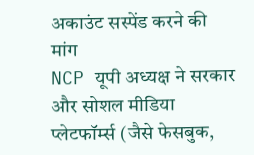अकाउंट सस्पेंड करने की मांग
NCP यूपी अध्यक्ष ने सरकार और सोशल मीडिया प्लेटफॉर्म्स (जैसे फेसबुक,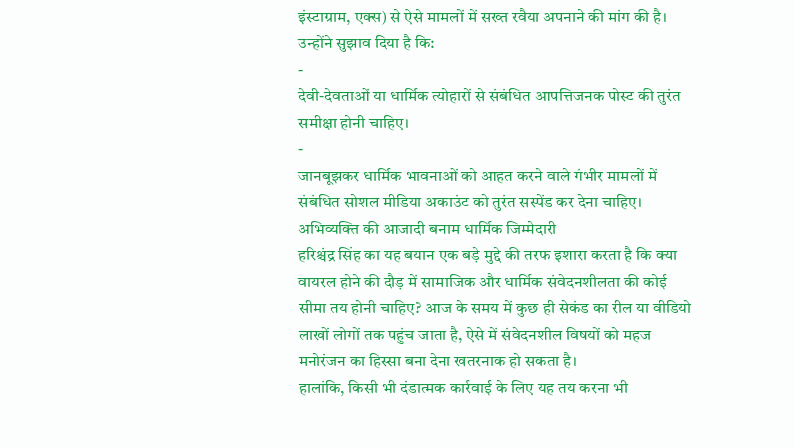इंस्टाग्राम, एक्स) से ऐसे मामलों में सख्त रवैया अपनाने की मांग की है। उन्होंने सुझाव दिया है कि:
-
देवी-देवताओं या धार्मिक त्योहारों से संबंधित आपत्तिजनक पोस्ट की तुरंत समीक्षा होनी चाहिए।
-
जानबूझकर धार्मिक भावनाओं को आहत करने वाले गंभीर मामलों में संबंधित सोशल मीडिया अकाउंट को तुरंत सस्पेंड कर देना चाहिए।
अभिव्यक्ति की आजादी बनाम धार्मिक जिम्मेदारी
हरिश्चंद्र सिंह का यह बयान एक बड़े मुद्दे की तरफ इशारा करता है कि क्या वायरल होने की दौड़ में सामाजिक और धार्मिक संवेदनशीलता की कोई सीमा तय होनी चाहिए? आज के समय में कुछ ही सेकंड का रील या वीडियो लाखों लोगों तक पहुंच जाता है, ऐसे में संवेदनशील विषयों को महज मनोरंजन का हिस्सा बना देना खतरनाक हो सकता है।
हालांकि, किसी भी दंडात्मक कार्रवाई के लिए यह तय करना भी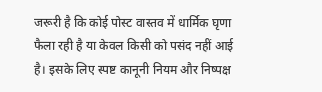जरूरी है कि कोई पोस्ट वास्तव में धार्मिक घृणा फैला रही है या केवल किसी को पसंद नहीं आई है। इसके लिए स्पष्ट कानूनी नियम और निष्पक्ष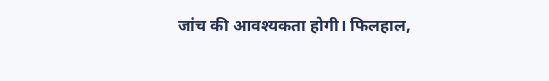जांच की आवश्यकता होगी। फिलहाल,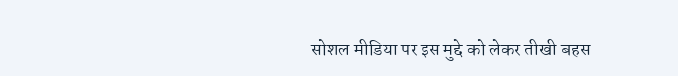सोशल मीडिया पर इस मुद्दे को लेकर तीखी बहस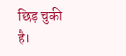छिड़ चुकी है।